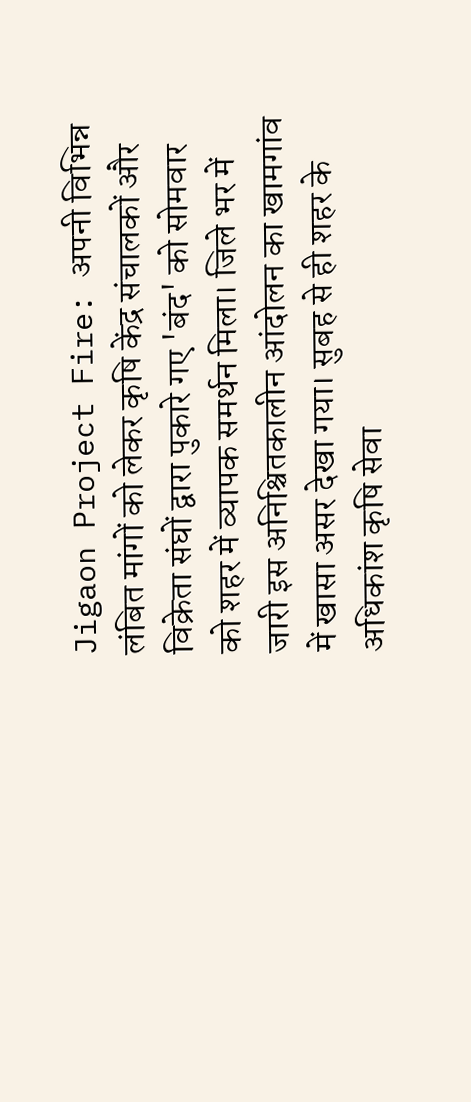Jigaon Project Fire: अपनी विभिन्न लंबित मांगों को लेकर कृषि केंद्र संचालकों और विक्रेता संघों द्वारा पुकारे गए 'बंद' को सोमवार को शहर में व्यापक समर्थन मिला। जिले भर में जारी इस अनिश्चितकालीन आंदोलन का खामगांव में खासा असर देखा गया। सुबह से ही शहर के अधिकांश कृषि सेवा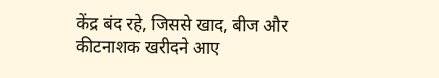केंद्र बंद रहे, जिससे खाद, बीज और कीटनाशक खरीदने आए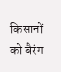किसानों को बैरंग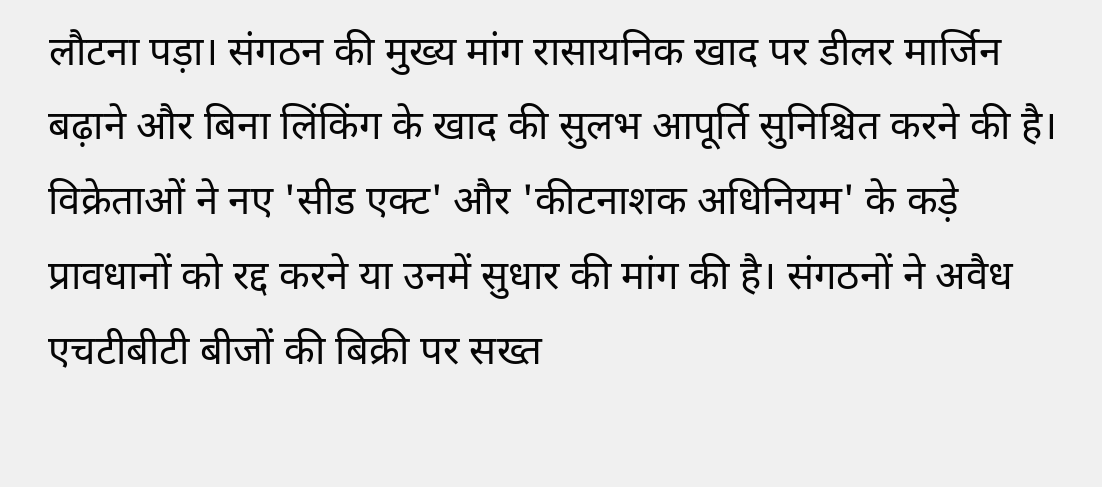लौटना पड़ा। संगठन की मुख्य मांग रासायनिक खाद पर डीलर मार्जिन बढ़ाने और बिना लिंकिंग के खाद की सुलभ आपूर्ति सुनिश्चित करने की है।
विक्रेताओं ने नए 'सीड एक्ट' और 'कीटनाशक अधिनियम' के कड़े प्रावधानों को रद्द करने या उनमें सुधार की मांग की है। संगठनों ने अवैध एचटीबीटी बीजों की बिक्री पर सख्त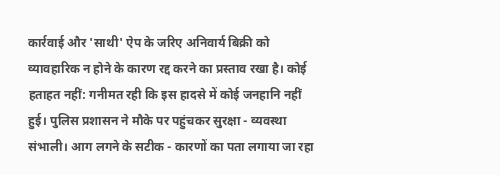कार्रवाई और 'साथी' ऐप के जरिए अनिवार्य बिक्री को व्यावहारिक न होने के कारण रद्द करने का प्रस्ताव रखा है। कोई हताहत नहीं: गनीमत रही कि इस हादसे में कोई जनहानि नहीं हुई। पुलिस प्रशासन ने मौके पर पहुंचकर सुरक्षा - व्यवस्था संभाली। आग लगने के सटीक - कारणों का पता लगाया जा रहा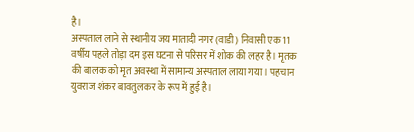है।
अस्पताल लाने से स्थानीय जय मातादी नगर (वाडी) निवासी एक 11 वर्षीय पहले तोड़ा दम इस घटना से परिसर में शोक की लहर है। मृतक की बालक को मृत अवस्था में सामान्य अस्पताल लाया गया। पहचान युवराज शंकर बावतुलकर के रूप में हुई है।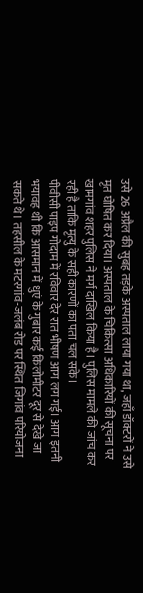उसे 26 अप्रैल की सुबह तड़के अस्पताल लाया गया था, जहाँ डॉक्टरों ने उसे मृत घोषित कर दिया। अस्पताल के चिकित्सा अधिकारियों की सूचना पर खामगांव शहर पुलिस ने मर्ग दाखिल किया है। पुलिस मामले की जांच कर रही है ताकि मृत्यु के सही कारणों का पता चल सके।
पीवीसी पाइप गोदाम में रविवार देर रात भीषण आग लग गई। आग इतनी भयावह थी कि आसमान में धुएं के गुबार कई किलोमीटर दूर से देखे जा सकते थे। तहसील के मटरगांव-जलंब रोड पर स्थित जिगांव परियोजना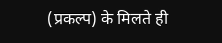(प्रकल्प) के मिलते ही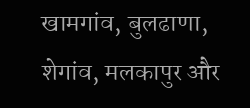खामगांव, बुलढाणा, शेगांव, मलकापुर और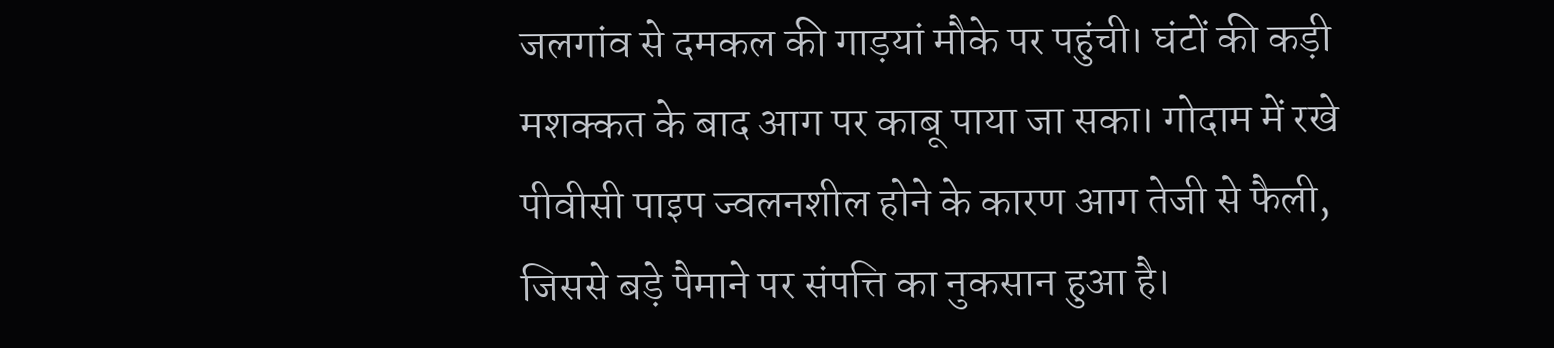जलगांव से दमकल की गाड़यां मौके पर पहुंची। घंटों की कड़ी मशक्कत के बाद आग पर काबू पाया जा सका। गोदाम में रखे पीवीसी पाइप ज्वलनशील होने के कारण आग तेजी से फैली, जिससे बड़े पैमाने पर संपत्ति का नुकसान हुआ है।